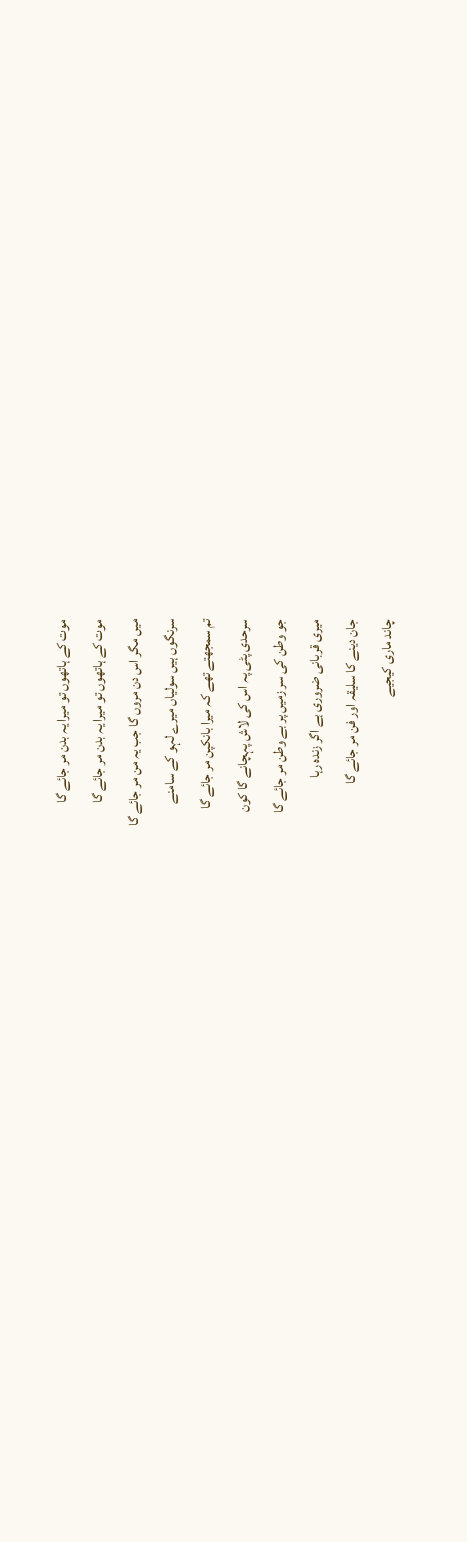موت کے ہاتھوں تو میرا یہ بدن مر جائے گا
موت کے ہاتھوں تو میرا یہ بدن مر جائے گا
میں مگر اس دن مروں گا جب یہ من مر جائے گا
سرنگوں ہیں سولیاں میرے لہو کے سامنے
تم سمجھتے تھے کہ میرا بانکپن مر جائے گا
سرحدی پٹی پہ اس کی لاش پہچانے گا کون
جو وطن کی سر زمیں پر بے وطن مر جائے گا
میری قربانی ضروری ہے اگر زندہ رہا
جان دینے کا سلیقہ اور فن مر جائے گا
چاند ماری کیجیے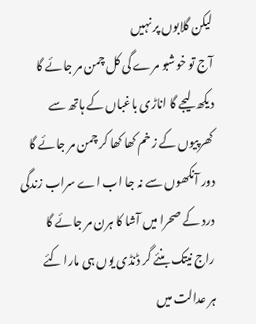لیکن گلابوں پر نہیں
آج تو خوشبو مرے گی کل چمن مر جائے گا
دیکھ لیجے گا اناڑی باغباں کے ہاتھ سے
کھرپیوں کے زخم کھا کھا کر چمن مر جائے گا
دور آنکھوں سے نہ جا اب اے سراب زندگی
درد کے صحرا میں آشا کا ہرن مر جائے گا
راج نیتک بنئے گر ڈنڈی یوں ہی مارا کئے
ہر عدالت میں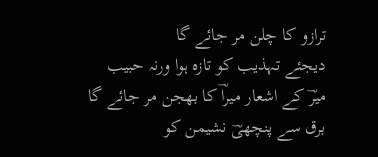ترازو کا چلن مر جائے گا
دیجئے تہذیب کو تازہ ہوا ورنہ حبیب
میرؔ کے اشعار میراؔ کا بھجن مر جائے گا
برق سے پنچھیؔ نشیمن کو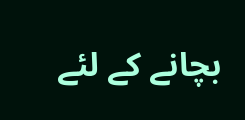بچانے کے لئے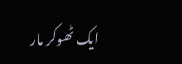ایک ٹھوکر مار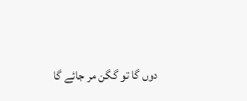دوں گا تو گگن مر جائے گا